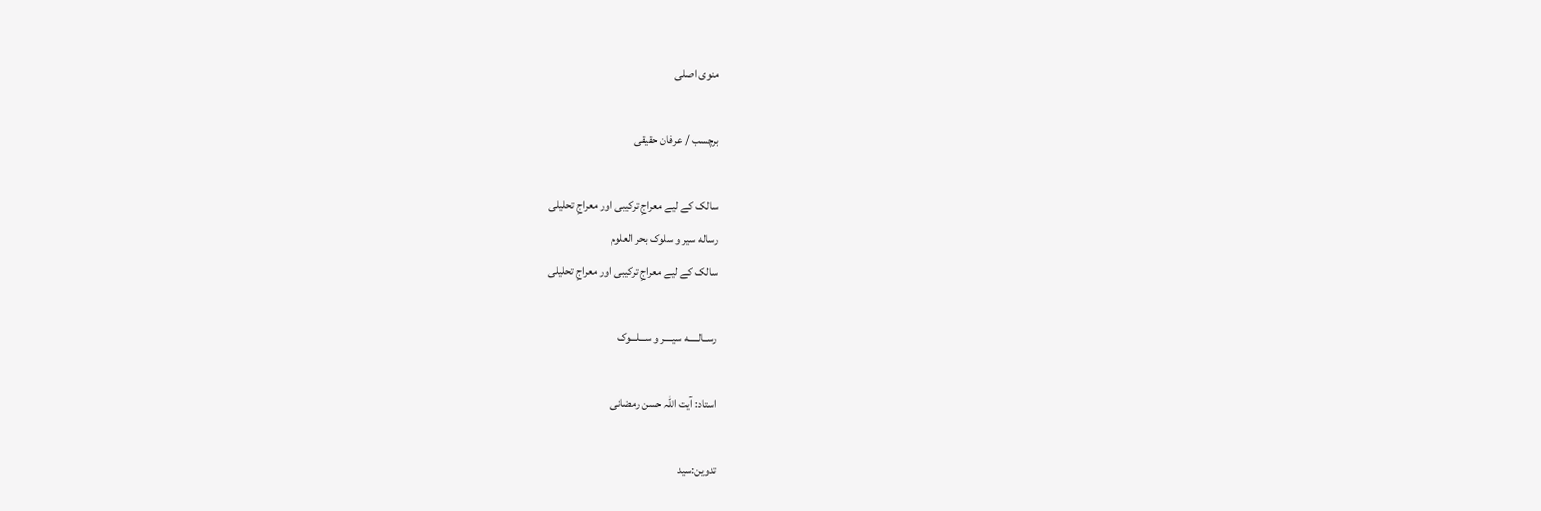منوی اصلی

برچسب / عرفان حقیقی

سالک کے لیے معراجِ ترکیبی اور معراجِ تحلیلی
رساله سیر و سلوک بحر العلوم
سالک کے لیے معراجِ ترکیبی اور معراجِ تحلیلی

رســالـــــه سیــــر و ســـلـــوک

استاد: آیت اللہ حسن رمضانی

تدوین:سید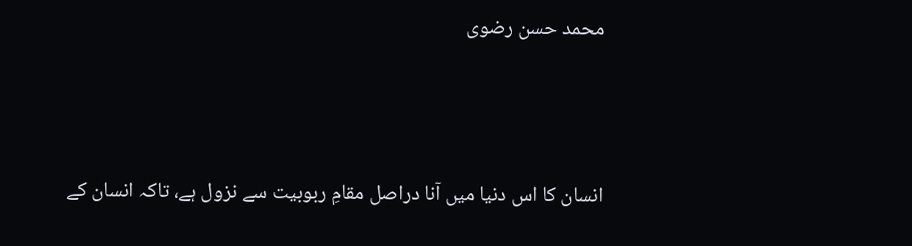محمد حسن رضوی



انسان کا اس دنیا میں آنا دراصل مقامِ ربوبیت سے نزول ہے، تاکہ انسان كے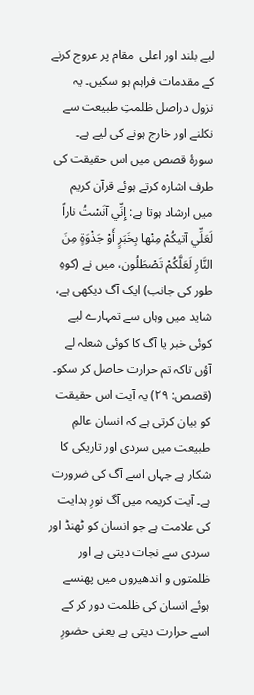لیے بلند اور اعلی  مقام پر عروج کرنے کے مقدمات فراہم ہو سکیں۔ یہ نزول دراصل ظلمتِ طبیعت سے نکلنے اور خارج ہونے کی لیے ہے۔ سورۂ قصص میں اس حقیقت کی طرف اشارہ کرتے ہوئے قرآن کریم میں ارشاد ہوتا ہے: إِنِّي آنَسْتُ ناراً لَعَلِّي آتيكُمْ مِنْها بِخَبَرٍ أَوْ جَذْوَةٍ مِنَ النَّارِ لَعَلَّكُمْ تَصْطَلُون، میں نے (کوہِ طور کی جانب) ایک آگ دیکھی ہے، شاید میں وہاں سے تمہارے لیے کوئی خبر یا آگ کا کوئی شعلہ لے آؤں تاکہ تم حرارت حاصل کر سکو۔ (قصص: ۲۹) یہ آیت اس حقیقت کو بیان کرتی ہے کہ انسان عالمِ طبیعت میں سردی اور تاریکی کا شکار ہے جہاں اسے آگ کی ضرورت ہے۔ آیت کریمہ میں آگ نورِ ہدایت کی علامت ہے جو انسان کو ٹھنڈ اور سردی سے نجات دیتی ہے اور ظلمتوں و اندھیروں میں پھنسے ہوئے انسان کی ظلمت دور کر کے اسے حرارت دیتی ہے یعنی حضورِ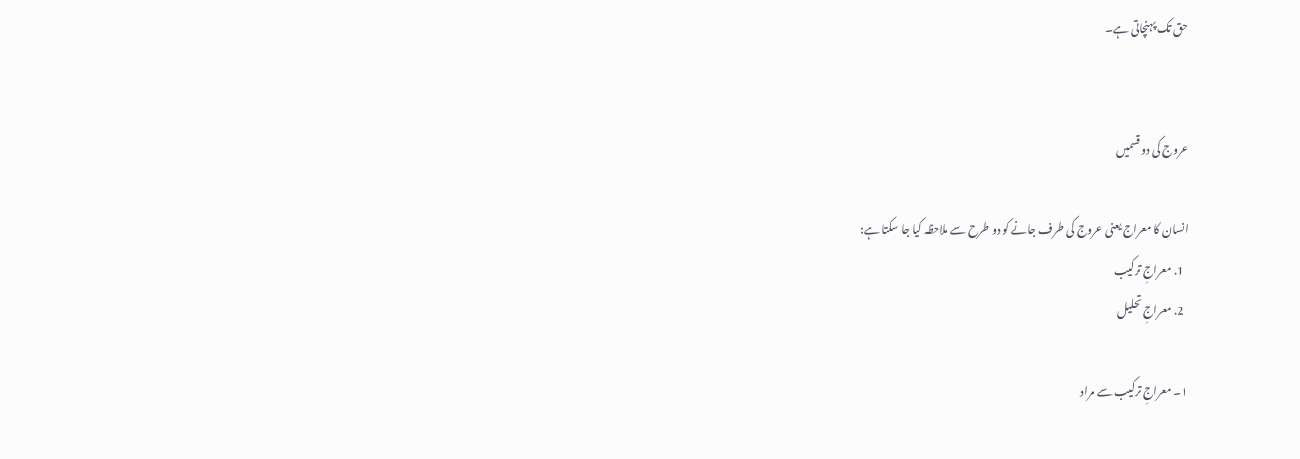حق تک پہنچاتی ہے۔


عروج کی دو قسمیں

انسان کا معراج یعنی عروج کی طرف جانے کو دو طرح سے ملاحظہ کیا جا سکتا ہے:
  1. معراجِ ترکیب
  2. معراجِ تحلیل

۱۔ معراجِ ترکیب سے مراد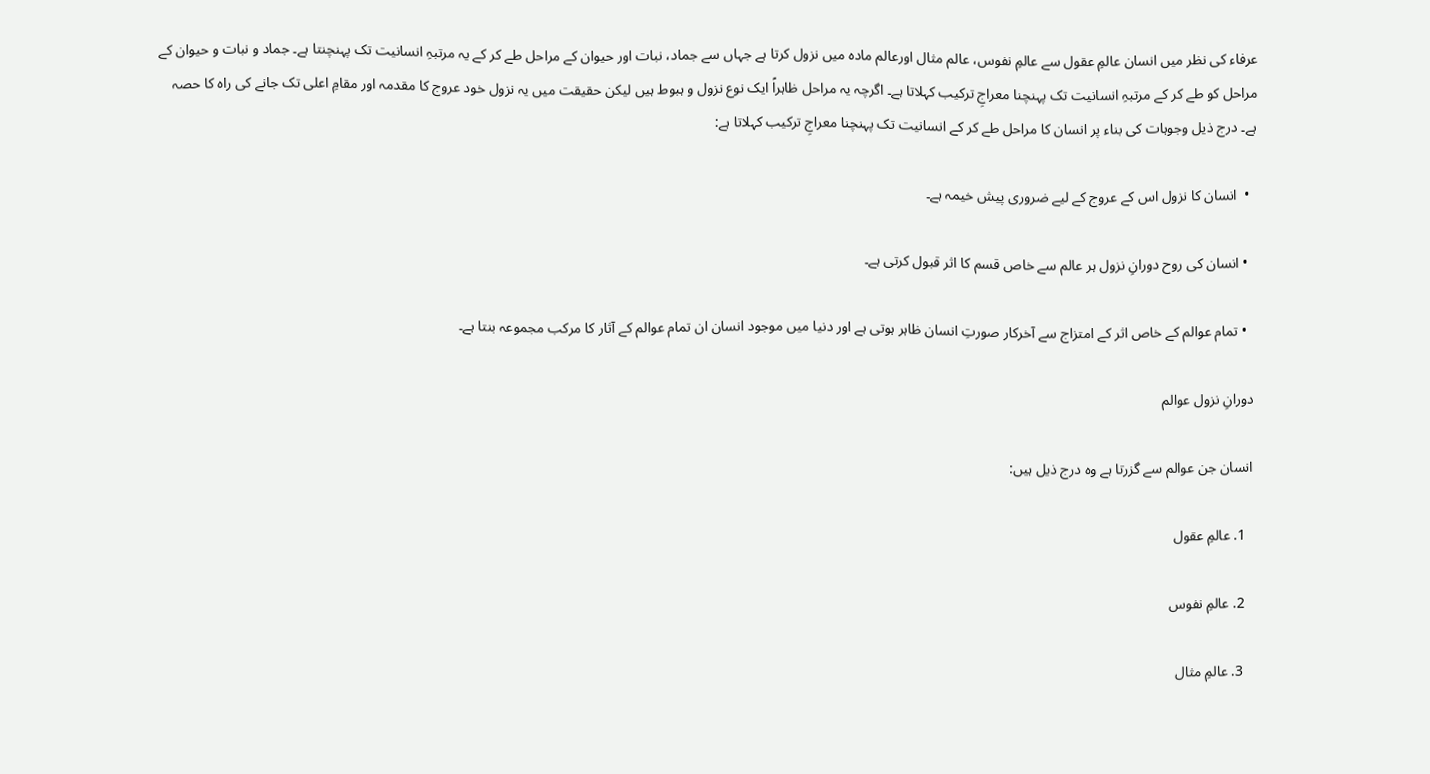عرفاء کی نظر میں انسان عالمِ عقول سے عالمِ نفوس، عالم مثال اورعالم مادہ میں نزول کرتا ہے جہاں سے جماد، نبات اور حیوان کے مراحل طے کر کے یہ مرتبہِ انسانیت تک پہنچنتا ہے۔ جماد و نبات و حیوان کے مراحل کو طے کر کے مرتبہِ انسانیت تک پہنچنا معراجِ ترکیب کہلاتا ہے۔ اگرچہ یہ مراحل ظاہراً ایک نوع نزول و ہبوط ہیں لیکن حقیقت میں یہ نزول خود عروج کا مقدمہ اور مقامِ اعلی تک جانے کی راہ کا حصہ ہے۔ درج ذیل وجوہات کی بناء پر انسان کا مراحل طے کر کے انسانیت تک پہنچنا معراجِ ترکیب کہلاتا ہے:

  •  انسان کا نزول اس کے عروج کے لیے ضروری پیش خیمہ ہے۔

  • انسان کی روح دورانِ نزول ہر عالم سے خاص قسم کا اثر قبول کرتی ہے۔

  • تمام عوالم کے خاص اثر کے امتزاج سے آخرکار صورتِ انسان ظاہر ہوتی ہے اور دنیا میں موجود انسان ان تمام عوالم کے آثار کا مرکب مجموعہ بنتا ہے۔

دورانِ نزول عوالم

انسان جن عوالم سے گزرتا ہے وہ درج ذیل ہیں:

  1. عالمِ عقول

  2. عالمِ نفوس

  3. عالمِ مثال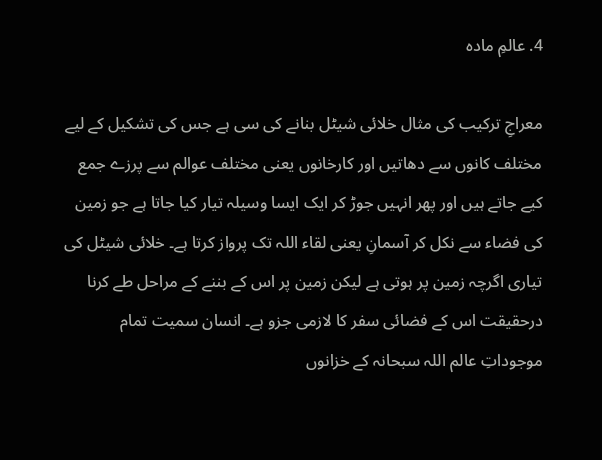4. عالمِ مادہ

معراجِ ترکیب کی مثال خلائی شیٹل بنانے کی سی ہے جس کی تشکیل کے لیے مختلف کانوں سے دھاتیں اور کارخانوں یعنی مختلف عوالم سے پرزے جمع کیے جاتے ہیں اور پھر انہیں جوڑ کر ایک ایسا وسیلہ تیار کیا جاتا ہے جو زمین کی فضاء سے نکل کر آسمانِ یعنی لقاء اللہ تک پرواز کرتا ہے۔ خلائی شیٹل کی تیاری اگرچہ زمین پر ہوتی ہے لیکن زمین پر اس کے بننے کے مراحل طے کرنا درحقیقت اس کے فضائی سفر کا لازمی جزو ہے۔ انسان سمیت تمام موجوداتِ عالم اللہ سبحانہ کے خزانوں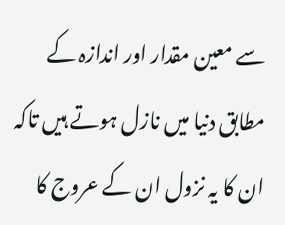سے معین مقدار اور اندازہ کے مطابق دنیا میں نازل ہوتے ہیں تاکہ ان کا یہ نزول ان کے عروج کا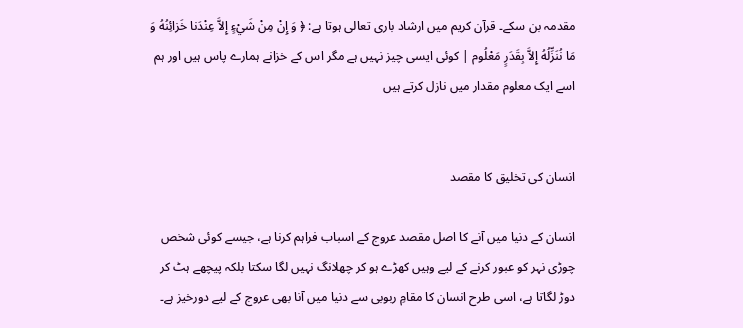مقدمہ بن سکے۔ قرآن کریم میں ارشاد باری تعالی ہوتا ہے: ﴿ وَ إِنْ مِنْ شَيْءٍ إِلاَّ عِنْدَنا خَزائِنُهُ وَ مَا نُنَزِّلُهُ إِلاَّ بِقَدَرٍ مَعْلُوم | کوئی ایسی چیز نہیں ہے مگر اس کے خزانے ہمارے پاس ہیں اور ہم اسے ایک معلوم مقدار میں نازل کرتے ہیں


انسان کی تخلیق کا مقصد

انسان کے دنیا میں آنے کا اصل مقصد عروج کے اسباب فراہم کرنا ہے، جیسے کوئی شخص چوڑی نہر کو عبور کرنے کے لیے وہیں کھڑے ہو کر چھلانگ نہیں لگا سکتا بلکہ پیچھے ہٹ کر دوڑ لگاتا ہے، اسی طرح انسان کا مقامِ ربوبی سے دنیا میں آنا بھی عروج کے لیے دورخیز ہے۔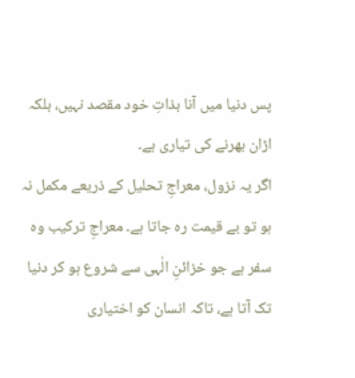پس دنیا میں آنا بذاتِ خود مقصد نہیں، بلکہ اڑان بھرنے کی تیاری ہے۔
اگر یہ نزول، معراجِ تحلیل کے ذریعے مکمل نہ ہو تو بے قیمت رہ جاتا ہے۔ معراجِ ترکیب وہ سفر ہے جو خزائنِ الٰہی سے شروع ہو کر دنیا تک آتا ہے، تاکہ انسان کو اختیاری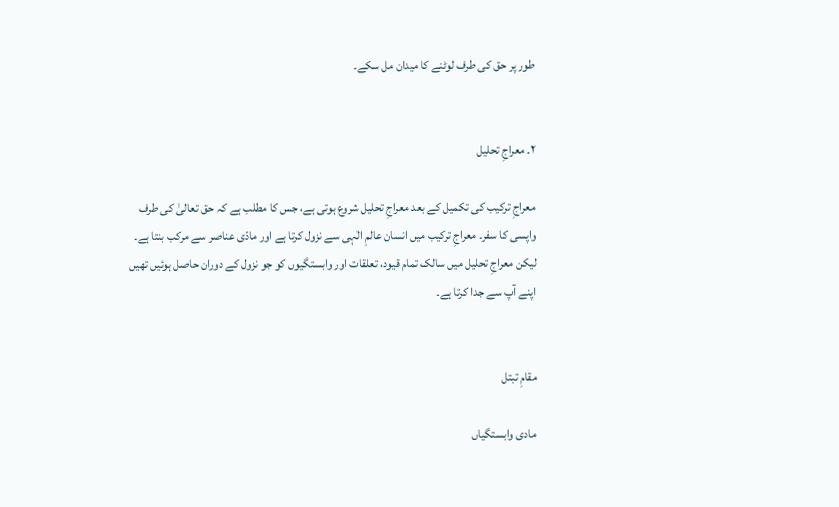طور پر حق کی طرف لوٹنے کا میدان مل سکے۔


۲۔ معراجِ تحلیل

معراجِ ترکیب کی تکمیل کے بعد معراجِ تحلیل شروع ہوتی ہے، جس کا مطلب ہے کہ حق تعالیٰ کی طرف واپسی کا سفر۔ معراجِ ترکیب میں انسان عالمِ الٰہی سے نزول کرتا ہے اور مادّی عناصر سے مرکب بنتا ہے۔ لیکن معراجِ تحلیل میں سالک تمام قیود، تعلقات اور وابستگیوں کو جو نزول کے دوران حاصل ہوئیں تھیں اپنے آپ سے جدا کرتا ہے۔


مقامِ تبتل

مادی وابستگیاں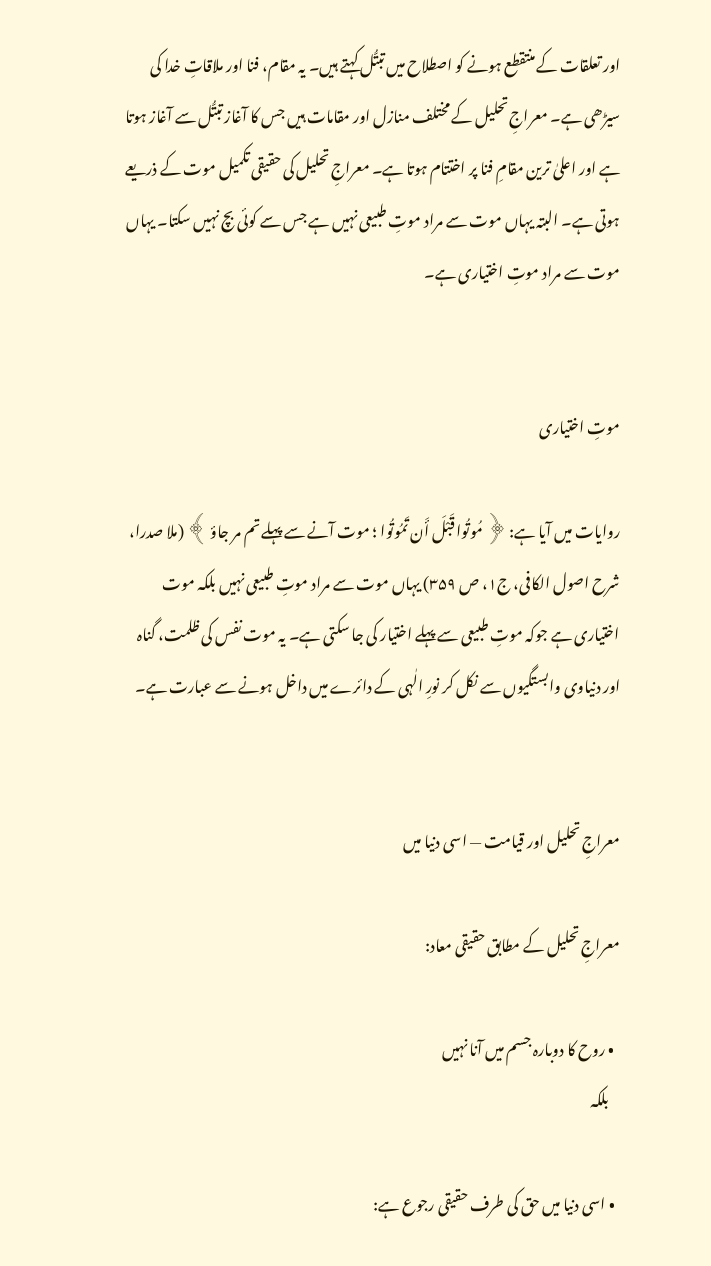اور تعلقات کے منتقطع ہونے کو اصطلاح میں تبتُّل کہتے ہیں۔ یہ مقام، فنا اور ملاقاتِ خدا کی سیڑھی ہے۔ معراجِ تحلیل کے مختلف منازل اور مقامات ہیں جس کا آغاز تبتُّل سے آغاز ہوتا ہے اور اعلیٰ ترین مقامِ فنا پر اختتام ہوتا ہے۔ معراجِ تحلیل کی حقیقی تکمیل موت کے ذریعے ہوتی ہے۔ البتہ یہاں موت سے مراد موتِ طبیعی نہیں ہے جس سے کوئی بچ نہیں سکتا۔ یہاں موت سے مراد موتِ اختیاری ہے۔


موتِ اختیاری

روایات میں آیا ہے: ﴿ مُوتُوا قَبْلَ أَن تَمُوتُوا ؛ موت آنے سے پہلے تم مر جاؤ ﴾ (ملا صدرا، شرح اصول الکافی، ج۱، ص ۳۵۹) یہاں موت سے مراد موتِ طبیعی نہیں بلکہ موت اختیاری ہے جوکہ موتِ طبیعی سے پہلے اختیار کی جا سکتی ہے۔ یہ موت نفس کی ظلمت، گناہ اور دنیاوی وابستگیوں سے نکل کر نورِ الٰہی کے دائرے میں داخل ہونے سے عبارت ہے۔


معراجِ تحلیل اور قیامت — اسی دنیا میں

معراجِ تحلیل کے مطابق حقیقی معاد:

  • روح کا دوبارہ جسم میں آنا نہیں
    بلکہ

  • اسی دنیا میں حق کی طرف حقیقی رجوع ہے: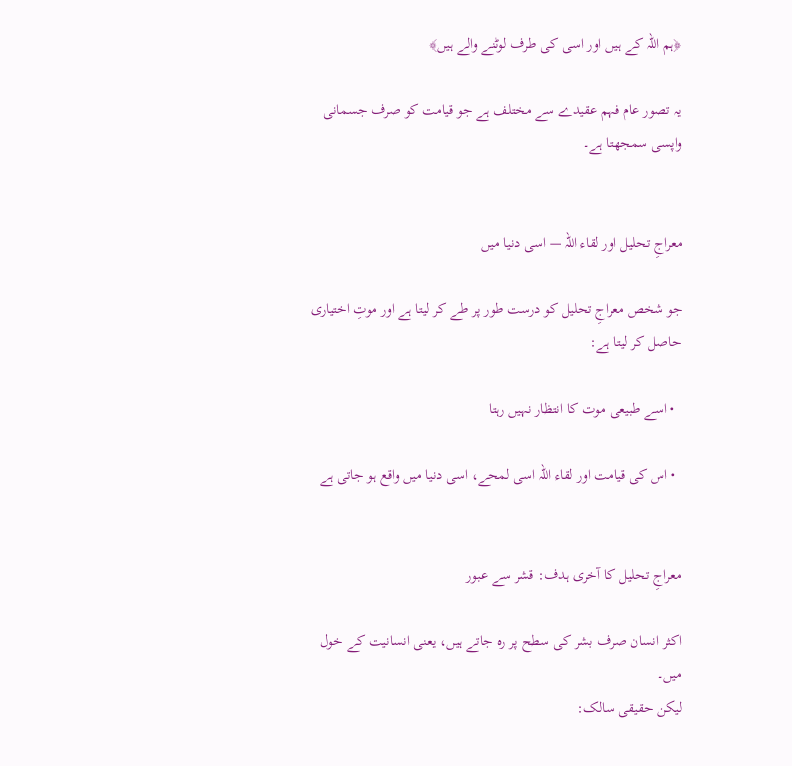﴿ہم اللہ کے ہیں اور اسی کی طرف لوٹنے والے ہیں﴾

یہ تصور عام فہم عقیدے سے مختلف ہے جو قیامت کو صرف جسمانی واپسی سمجھتا ہے۔


معراجِ تحلیل اور لقاء اللہ — اسی دنیا میں

جو شخص معراجِ تحلیل کو درست طور پر طے کر لیتا ہے اور موتِ اختیاری حاصل کر لیتا ہے:

  • اسے طبیعی موت کا انتظار نہیں رہتا

  • اس کی قیامت اور لقاء اللہ اسی لمحے، اسی دنیا میں واقع ہو جاتی ہے


معراجِ تحلیل کا آخری ہدف: قشر سے عبور

اکثر انسان صرف بشر کی سطح پر رہ جاتے ہیں، یعنی انسانیت کے خول میں۔
لیکن حقیقی سالک: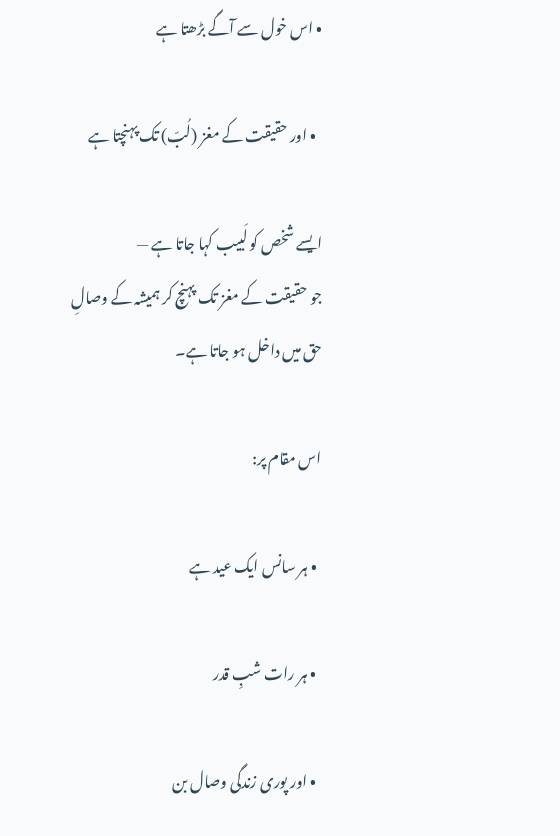• اس خول سے آگے بڑھتا ہے

  • اور حقیقت کے مغز (لُبّ) تک پہنچتا ہے

ایسے شخص کو لَبیب کہا جاتا ہے —
جو حقیقت کے مغز تک پہنچ کر ہمیشہ کے وصالِ حق میں داخل ہو جاتا ہے۔

اس مقام پر:

  • ہر سانس ایک عید ہے

  • ہر رات شبِ قدر

  • اور پوری زندگی وصال بن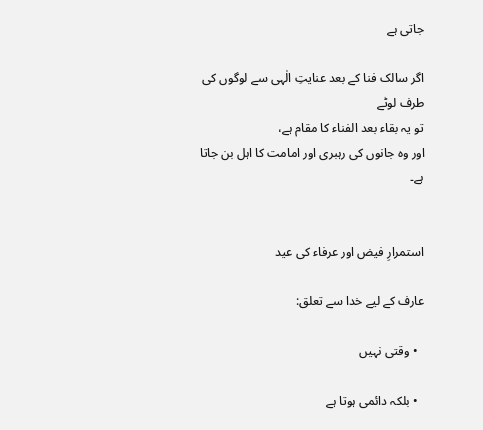جاتی ہے

اگر سالک فنا کے بعد عنایتِ الٰہی سے لوگوں کی طرف لوٹے
تو یہ بقاء بعد الفناء کا مقام ہے،
اور وہ جانوں کی رہبری اور امامت کا اہل بن جاتا ہے۔


استمرارِ فیض اور عرفاء کی عید

عارف کے لیے خدا سے تعلق:

  • وقتی نہیں

  • بلکہ دائمی ہوتا ہے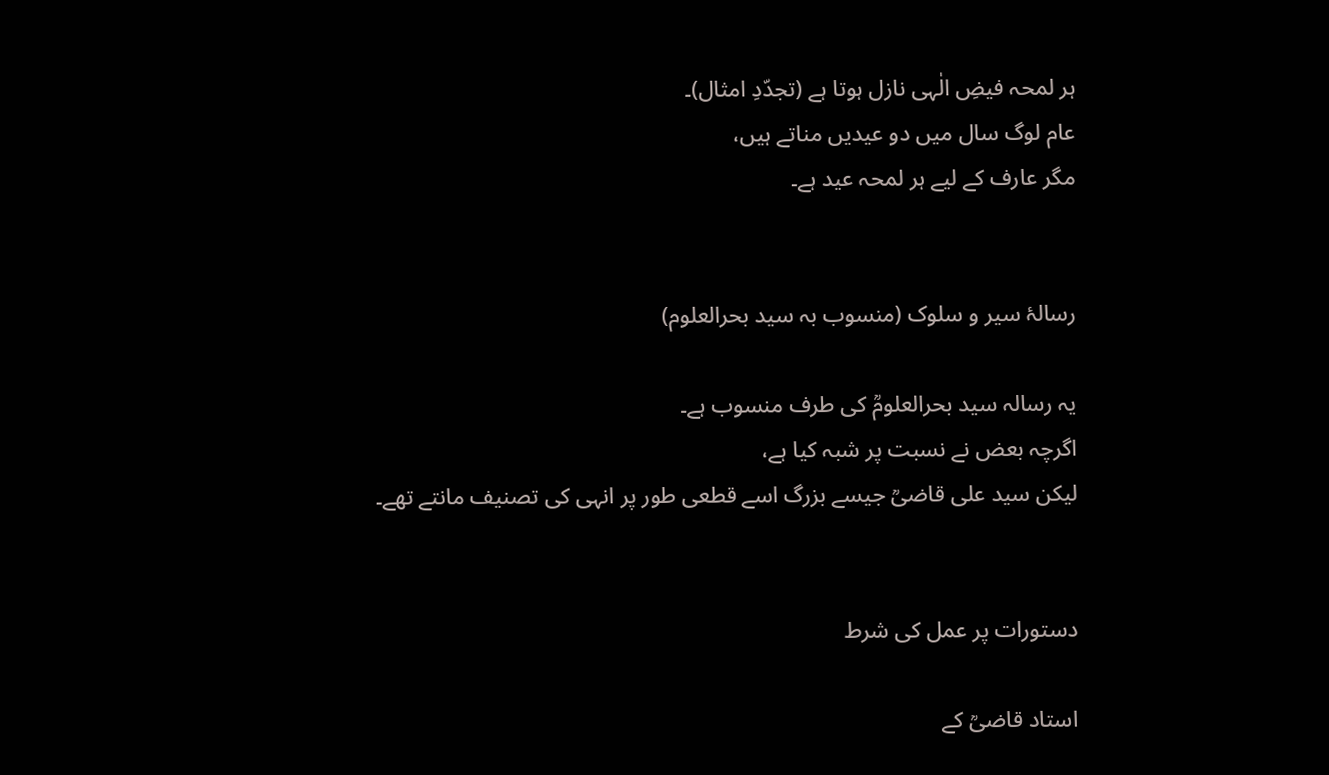ہر لمحہ فیضِ الٰہی نازل ہوتا ہے (تجدّدِ امثال)۔
عام لوگ سال میں دو عیدیں مناتے ہیں،
مگر عارف کے لیے ہر لمحہ عید ہے۔


رسالۂ سیر و سلوک (منسوب بہ سید بحرالعلوم)

یہ رسالہ سید بحرالعلومؒ کی طرف منسوب ہے۔
اگرچہ بعض نے نسبت پر شبہ کیا ہے،
لیکن سید علی قاضیؒ جیسے بزرگ اسے قطعی طور پر انہی کی تصنیف مانتے تھے۔


دستورات پر عمل کی شرط

استاد قاضیؒ کے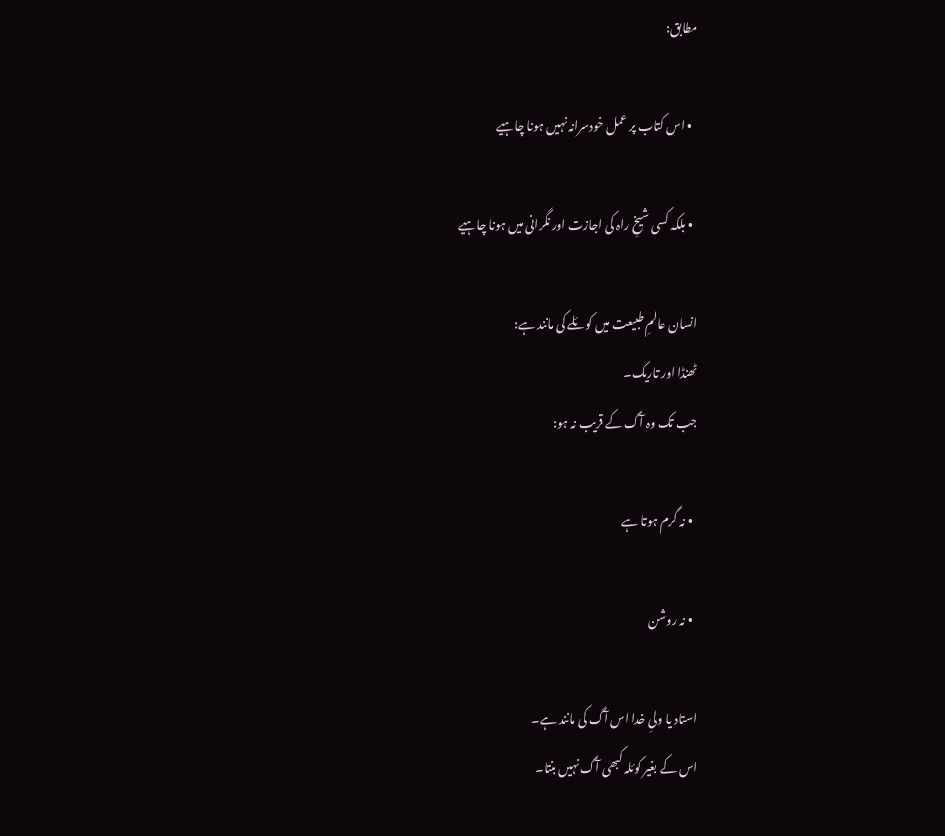مطابق:

  • اس کتاب پر عمل خودسرانہ نہیں ہونا چاہیے

  • بلکہ کسی شیخِ راہ کی اجازت اور نگرانی میں ہونا چاہیے

انسان عالمِ طبیعت میں کوئلے کی مانند ہے:
ٹھنڈا اور تاریک۔
جب تک وہ آگ کے قریب نہ ہو:

  • نہ گرم ہوتا ہے

  • نہ روشن

استاد یا ولیِ خدا اس آگ کی مانند ہے۔
اس کے بغیر کوئلہ کبھی آگ نہیں بنتا۔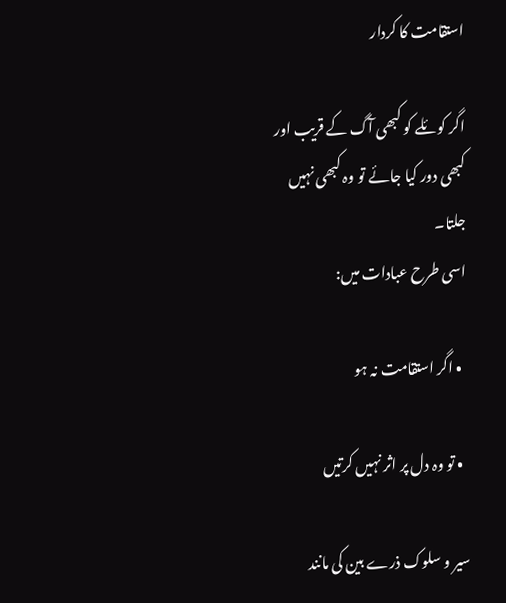استقامت کا کردار

اگر کوئلے کو کبھی آگ کے قریب اور کبھی دور کیا جائے تو وہ کبھی نہیں جلتا۔
اسی طرح عبادات میں:

  • اگر استقامت نہ ہو

  • تو وہ دل پر اثر نہیں کرتیں

سیر و سلوک ذرے بین کی مانند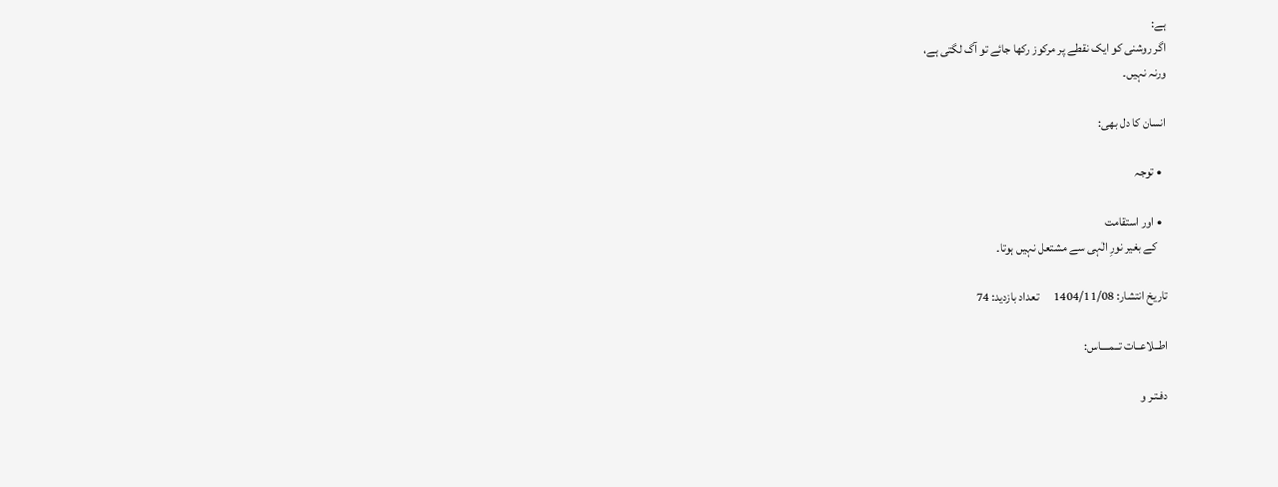ہے:
اگر روشنی کو ایک نقطے پر مرکوز رکھا جائے تو آگ لگتی ہے،
ورنہ نہیں۔

انسان کا دل بھی:

  • توجہ

  • اور استقامت
    کے بغیر نورِ الٰہی سے مشتعل نہیں ہوتا۔

تاریخ انتشار: 1404/11/08      تعداد بازدید: 74

اطــلاعــات تــمــــاس:

دفـتـر و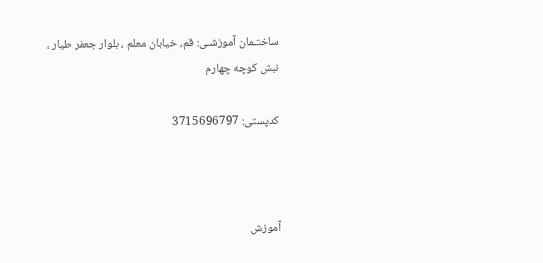ساختـمان آموزشـی: قم، خیابان معلم ، بلوار جعفر طیار ، نبش کوچه چهارم

کدپستی: 3715696797



آموزش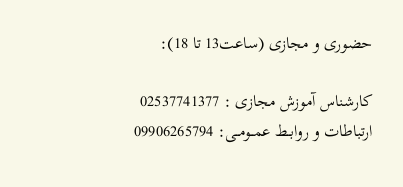حضوری و مجازی (ساعت13 تا 18):

کارشناس آموزش مجازی : 02537741377
ارتباطات و روابــط عمــومــی: 09906265794